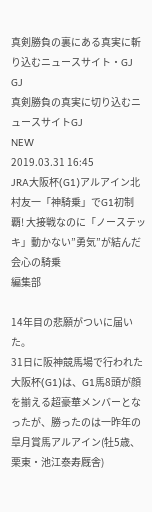真剣勝負の裏にある真実に斬り込むニュースサイト・GJ
GJ
真剣勝負の真実に切り込むニュースサイトGJ
NEW
2019.03.31 16:45
JRA大阪杯(G1)アルアイン北村友一「神騎乗」でG1初制覇! 大接戦なのに「ノーステッキ」動かない”勇気”が結んだ会心の騎乗
編集部

14年目の悲願がついに届いた。
31日に阪神競馬場で行われた大阪杯(G1)は、G1馬8頭が顔を揃える超豪華メンバーとなったが、勝ったのは一昨年の皐月賞馬アルアイン(牡5歳、栗東・池江泰寿厩舎)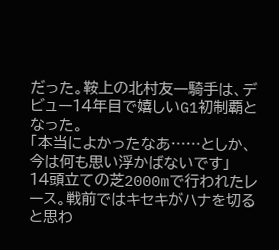だった。鞍上の北村友一騎手は、デビュー14年目で嬉しいG1初制覇となった。
「本当によかったなあ……としか、今は何も思い浮かばないです」
14頭立ての芝2000mで行われたレース。戦前ではキセキがハナを切ると思わ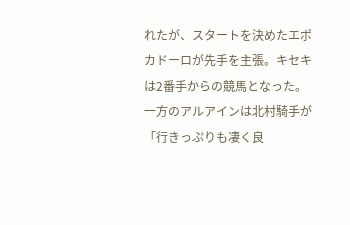れたが、スタートを決めたエポカドーロが先手を主張。キセキは2番手からの競馬となった。一方のアルアインは北村騎手が「行きっぷりも凄く良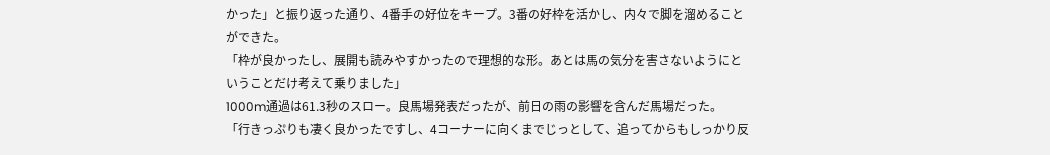かった」と振り返った通り、4番手の好位をキープ。3番の好枠を活かし、内々で脚を溜めることができた。
「枠が良かったし、展開も読みやすかったので理想的な形。あとは馬の気分を害さないようにということだけ考えて乗りました」
1000m通過は61.3秒のスロー。良馬場発表だったが、前日の雨の影響を含んだ馬場だった。
「行きっぷりも凄く良かったですし、4コーナーに向くまでじっとして、追ってからもしっかり反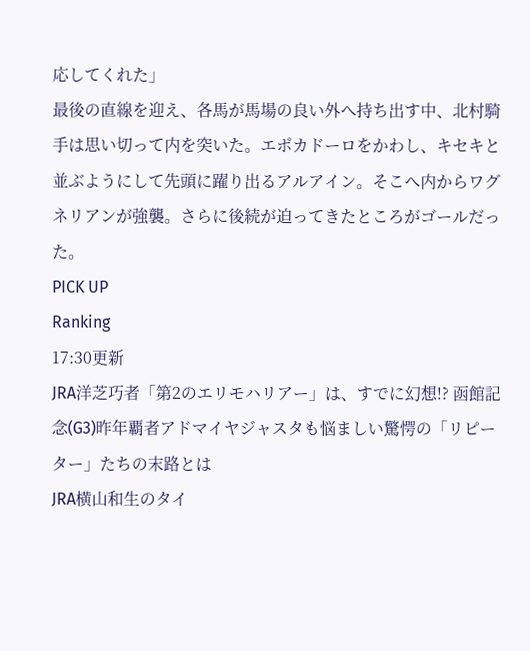応してくれた」
最後の直線を迎え、各馬が馬場の良い外へ持ち出す中、北村騎手は思い切って内を突いた。エポカドーロをかわし、キセキと並ぶようにして先頭に躍り出るアルアイン。そこへ内からワグネリアンが強襲。さらに後続が迫ってきたところがゴールだった。
PICK UP
Ranking
17:30更新
JRA洋芝巧者「第2のエリモハリアー」は、すでに幻想!? 函館記念(G3)昨年覇者アドマイヤジャスタも悩ましい驚愕の「リピーター」たちの末路とは
JRA横山和生のタイ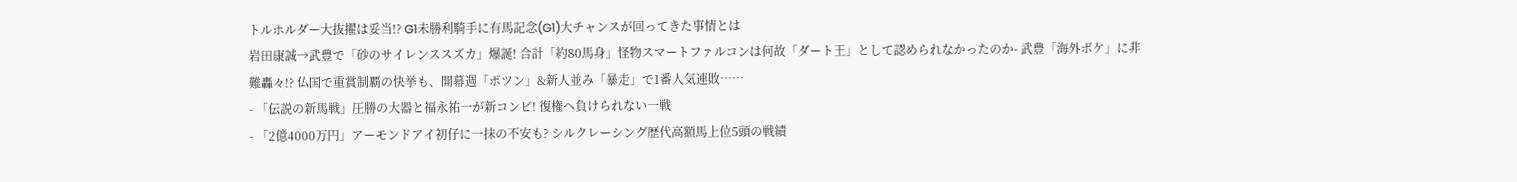トルホルダー大抜擢は妥当!? G1未勝利騎手に有馬記念(G1)大チャンスが回ってきた事情とは
岩田康誠→武豊で「砂のサイレンススズカ」爆誕! 合計「約80馬身」怪物スマートファルコンは何故「ダート王」として認められなかったのか- 武豊「海外ボケ」に非難轟々!? 仏国で重賞制覇の快挙も、開幕週「ポツン」&新人並み「暴走」で1番人気連敗……
- 「伝説の新馬戦」圧勝の大器と福永祐一が新コンビ! 復権へ負けられない一戦
- 「2億4000万円」アーモンドアイ初仔に一抹の不安も? シルクレーシング歴代高額馬上位5頭の戦績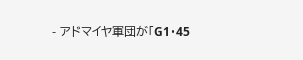- アドマイヤ軍団が「G1・45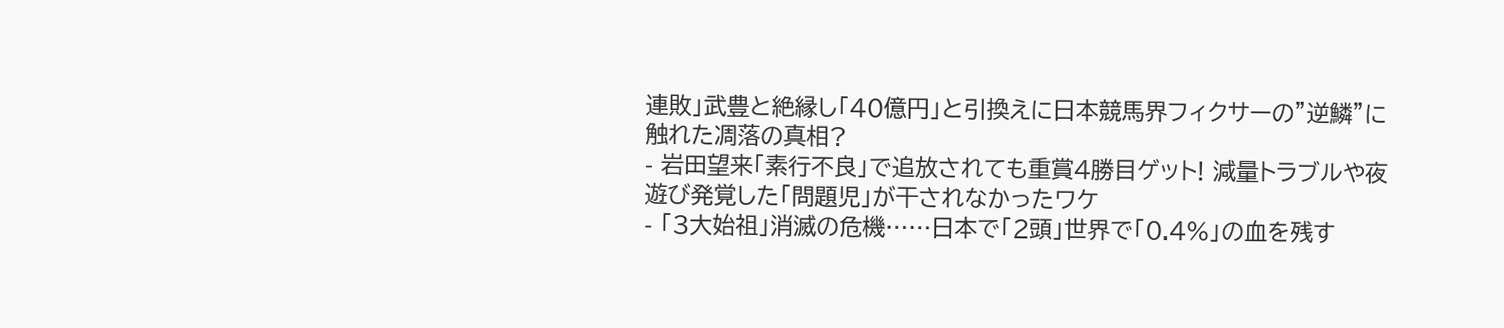連敗」武豊と絶縁し「40億円」と引換えに日本競馬界フィクサーの”逆鱗”に触れた凋落の真相?
- 岩田望来「素行不良」で追放されても重賞4勝目ゲット! 減量トラブルや夜遊び発覚した「問題児」が干されなかったワケ
- 「3大始祖」消滅の危機……日本で「2頭」世界で「0.4%」の血を残す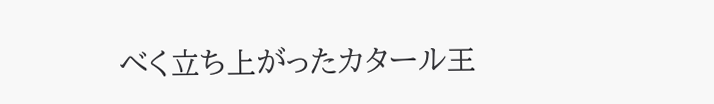べく立ち上がったカタール王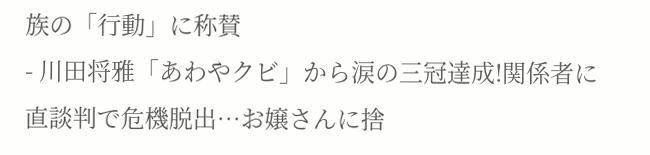族の「行動」に称賛
- 川田将雅「あわやクビ」から涙の三冠達成!関係者に直談判で危機脱出…お嬢さんに捨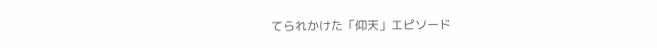てられかけた「仰天」エピソード